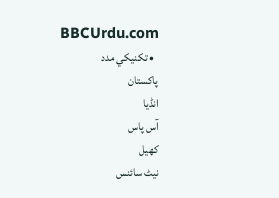BBCUrdu.com
  • تکنيکي مدد
پاکستان
انڈیا
آس پاس
کھیل
نیٹ سائنس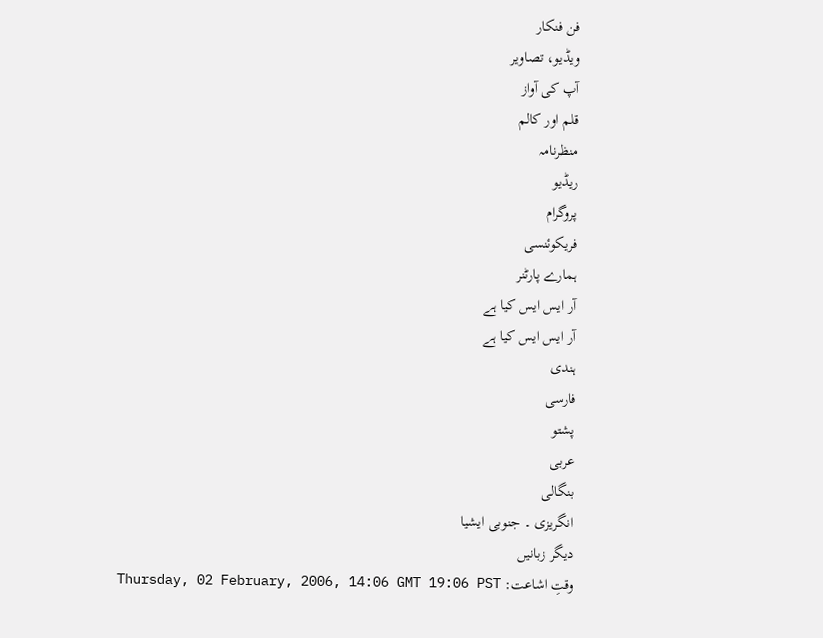فن فنکار
ویڈیو، تصاویر
آپ کی آواز
قلم اور کالم
منظرنامہ
ریڈیو
پروگرام
فریکوئنسی
ہمارے پارٹنر
آر ایس ایس کیا ہے
آر ایس ایس کیا ہے
ہندی
فارسی
پشتو
عربی
بنگالی
انگریزی ۔ جنوبی ایشیا
دیگر زبانیں
وقتِ اشاعت: Thursday, 02 February, 2006, 14:06 GMT 19:06 PST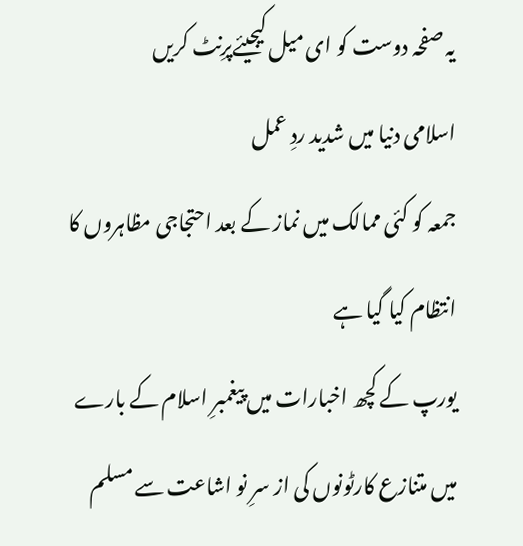یہ صفحہ دوست کو ای میل کیجیئےپرِنٹ کریں
اسلامی دنیا میں شدید ردِ عمل
جمعہ کو کئی ممالک میں نماز کے بعد احتجاجی مظاہروں کا انتظام کیا گیا ہے
یورپ کے کچھ اخبارات میں پیغمبرِ اسلام کے بارے میں متنازع کارٹونوں کی از سرِ نو اشاعت سے مسلم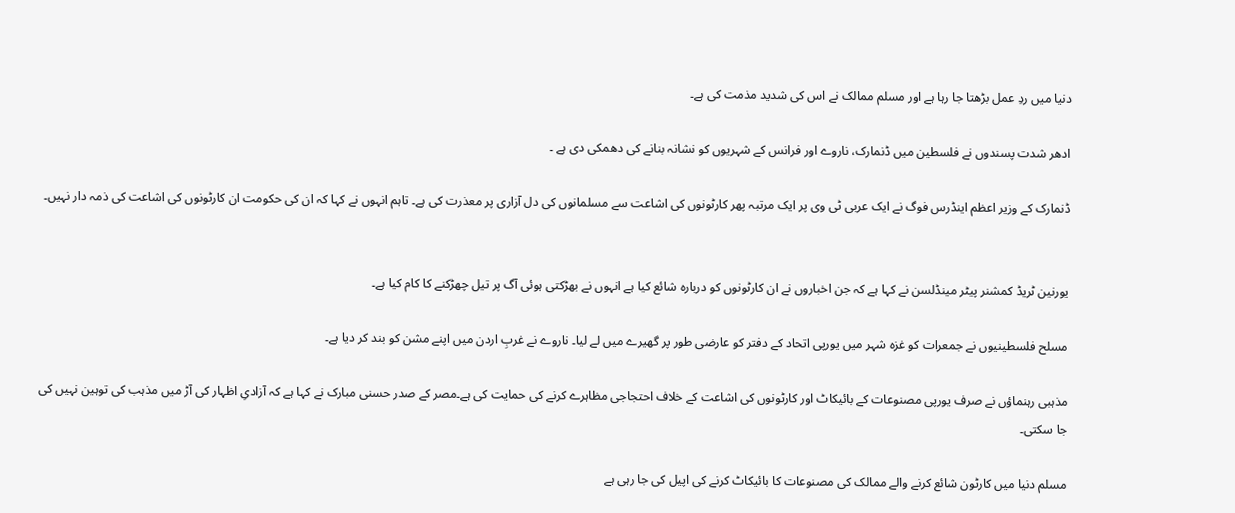دنیا میں ردِ عمل بڑھتا جا رہا ہے اور مسلم ممالک نے اس کی شدید مذمت کی ہے۔

ادھر شدت پسندوں نے فلسطین میں ڈنمارک، ناروے اور فرانس کے شہریوں کو نشانہ بنانے کی دھمکی دی ہے ۔

ڈنمارک کے وزیر اعظم اینڈرس فوگ نے ایک عربی ٹی وی پر ایک مرتبہ پھر کارٹونوں کی اشاعت سے مسلمانوں کی دل آزاری پر معذرت کی ہے۔ تاہم انہوں نے کہا کہ ان کی حکومت ان کارٹونوں کی اشاعت کی ذمہ دار نہیں۔


یورنین ٹریڈ کمشنر پیٹر مینڈلسن نے کہا ہے کہ جن اخباروں نے ان کارٹونوں کو دربارہ شائع کیا ہے انہوں نے بھڑکتی ہوئی آگ پر تیل چھڑکنے کا کام کیا ہے۔

مسلح فلسطینیوں نے جمعرات کو غزہ شہر میں یورپی اتحاد کے دفتر کو عارضی طور پر گھیرے میں لے لیا۔ ناروے نے غربِ اردن میں اپنے مشن کو بند کر دیا ہے۔

مذہبی رہنماؤں نے صرف یورپی مصنوعات کے بائیکاٹ اور کارٹونوں کی اشاعت کے خلاف احتجاجی مظاہرے کرنے کی حمایت کی ہے۔مصر کے صدر حسنی مبارک نے کہا ہے کہ آزادیِ اظہار کی آڑ میں مذہب کی توہین نہیں کی جا سکتی۔

مسلم دنیا میں کارٹون شائع کرنے والے ممالک کی مصنوعات کا بائیکاٹ کرنے کی اپیل کی جا رہی ہے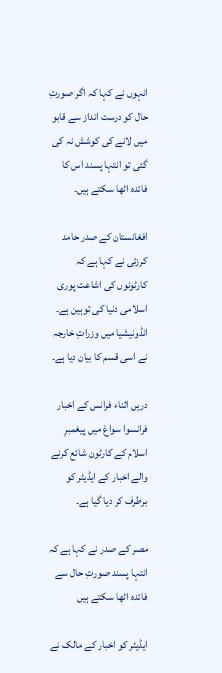انہوں نے کہا کہ اگر صورتِ حال کو درست انداز سے قابو میں لانے کی کوشش نہ کی گئی تو انتہا پسند اس کا فائدہ اٹھا سکتے ہیں۔

افغانستان کے صدر حامد کرزئی نے کہا ہے کہ کارٹونوں کی اشاعت پوری اسلامی دنیا کی توہین ہے۔ انڈونیشیا میں وزراتِ خارجہ نے اسی قسم کا بیان دیا ہے۔

دریں اثناء فرانس کے اخبار فرانسوا سواغ میں پیغمبرِ اسلام کے کارٹون شائع کرنے والے اخبار کے ایڈیٹر کو برطرف کر دیا گیا ہے۔

مصر کے صدر نے کہا ہے کہ انتہا پسند صورتِ حال سے فائدہ اٹھا سکتے ہیں

ایڈیٹر کو اخبار کے مالک نے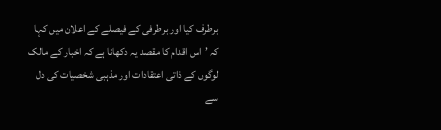برطرف کیا اور برطرفی کے فیصلے کے اعلان میں کہا کہ ’اس اقدام کا مقصد یہ دکھانا ہے کہ اخبار کے مالک لوگوں کے ذاتی اعتقادات اور مذہبی شخصیات کی دل سے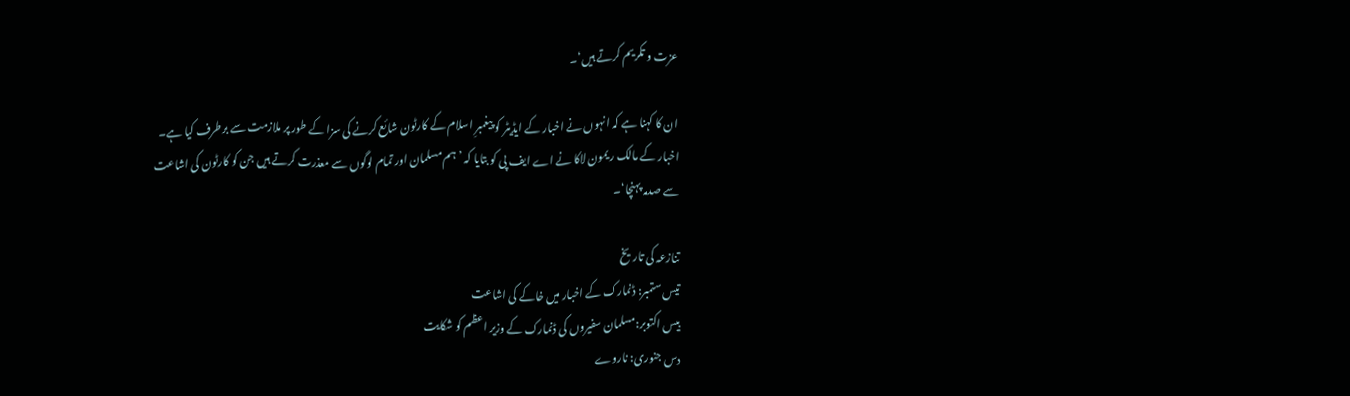عزت و تکریم کرتے ہیں‘۔

ان کا کہنا ہے کہ انہوں نے اخبار کے ایڈیٹر کو پیغمبرِ اسلام کے کارٹون شائع کرنے کی سزا کے طور پر ملازمت سے برطرف کیا ہے۔ اخبار کے مالک ریمون لاکا نے اے ایف پی کو بتایا کہ ’ہم مسلمان اور تمام لوگوں سے معذرت کرتے ہیں جن کو کارٹون کی اشاعت سے صدمہ پہنچا‘۔

تنازعہ کی تاریخ
تیس ستمبر: ڈنمارک کے اخبار میں خاکے کی اشاعت
بیس اکتوبر:مسلمان سفیروں کی ڈنمارک کے وزیر اعظم کو شکایت
دس جنوری: ناروے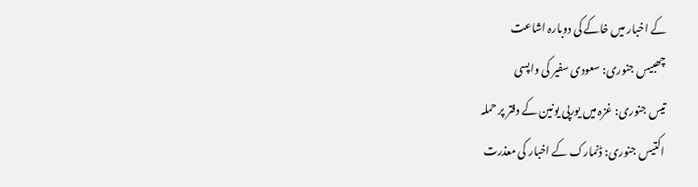کے اخبار میں خاکے کی دوبارہ اشاعت
چھبیس جنوری: سعودی سفیر کی واپسی
تیس جنوری: غزہ میں یورپی یونین کے دفتر پر حملہ
اکتیس جنوری: ڈنمارک کے اخبار کی معذرت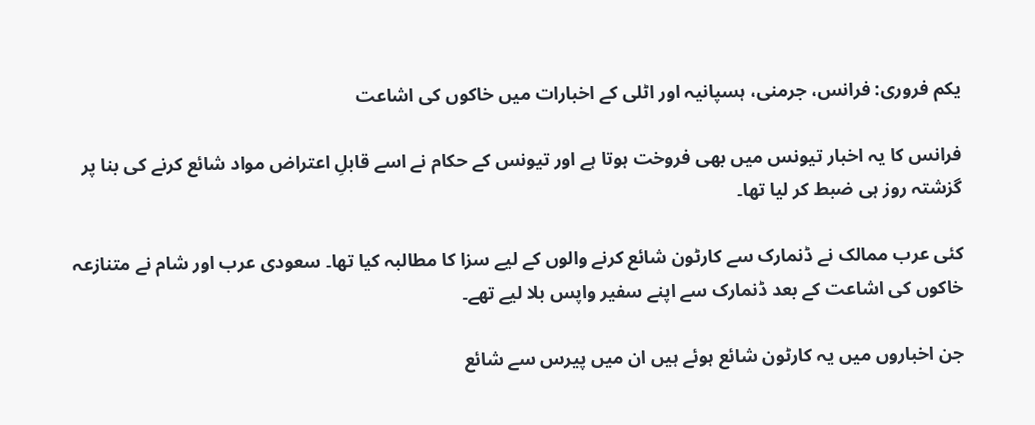یکم فروری: فرانس، جرمنی، ہسپانیہ اور اٹلی کے اخبارات میں خاکوں کی اشاعت

فرانس کا یہ اخبار تیونس میں بھی فروخت ہوتا ہے اور تیونس کے حکام نے اسے قابلِ اعتراض مواد شائع کرنے کی بنا پر گزشتہ روز ہی ضبط کر لیا تھا۔

کئی عرب ممالک نے ڈنمارک سے کارٹون شائع کرنے والوں کے لیے سزا کا مطالبہ کیا تھا۔ سعودی عرب اور شام نے متنازعہ خاکوں کی اشاعت کے بعد ڈنمارک سے اپنے سفیر واپس بلا لیے تھے۔

جن اخباروں میں یہ کارٹون شائع ہوئے ہیں ان میں پیرس سے شائع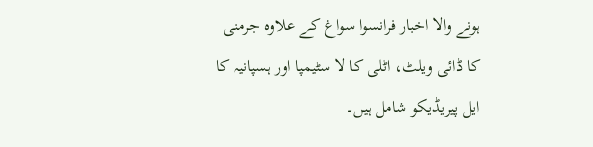ہونے والا اخبار فرانسوا سواغ کے علاوہ جرمنی کا ڈائی ویلٹ، اٹلی کا لا سٹیمپا اور ہسپانیہ کا ایل پیریڈیکو شامل ہیں۔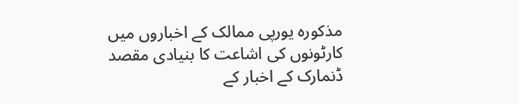مذکورہ یورپی ممالک کے اخباروں میں کارٹونوں کی اشاعت کا بنیادی مقصد ڈنمارک کے اخبار کے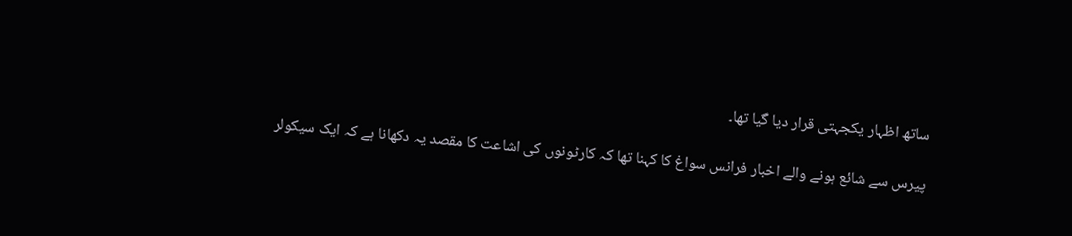ساتھ اظہار یکجہتی قرار دیا گیا تھا۔

پیرس سے شائع ہونے والے اخبار فرانس سواغ کا کہنا تھا کہ کارٹونوں کی اشاعت کا مقصد یہ دکھانا ہے کہ ایک سیکولر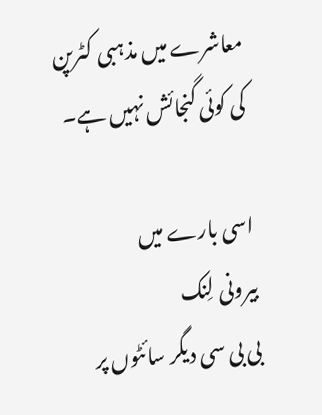معاشرے میں مذہبی کٹرپن کی کوئی گنجائش نہیں ہے۔

اسی بارے میں
بیرونی لِنک
بی بی سی دیگر سائٹوں پر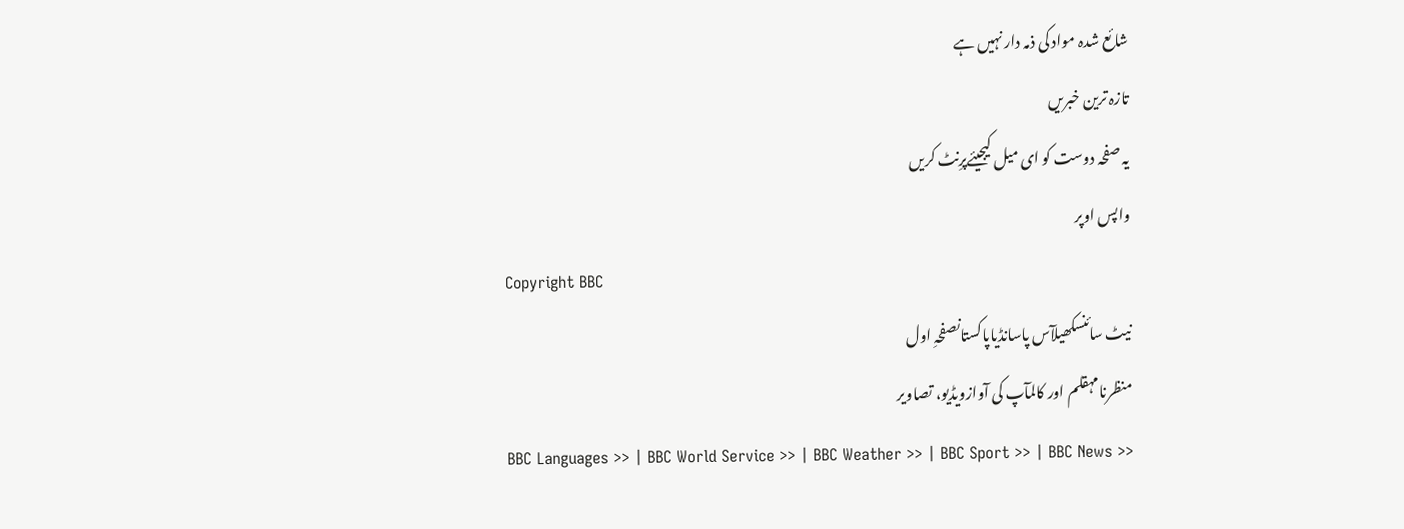شائع شدہ مواد کی ذمہ دار نہیں ہے
تازہ ترین خبریں
یہ صفحہ دوست کو ای میل کیجیئےپرِنٹ کریں
واپس اوپر
Copyright BBC
نیٹ سائنسکھیلآس پاسانڈیاپاکستانصفحہِ اول
منظرنامہقلم اور کالمآپ کی آوازویڈیو، تصاویر
BBC Languages >> | BBC World Service >> | BBC Weather >> | BBC Sport >> | BBC News >>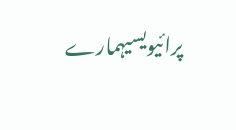پرائیویسیہمارے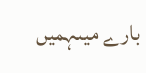بارے میںہمیں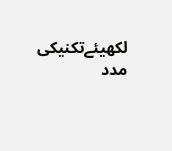لکھیئےتکنیکی مدد